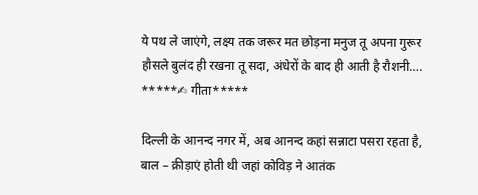ये पथ ले जाएंगे, लक्ष्य तक जरूर मत छोड़ना मनुज तू अपना गुरूर हौसले बुलंद ही रखना तू सदा, अंधेरों के बाद ही आती है रौशनी…. *****✍ गीता*****

दिल्ली के आनन्द नगर में, अब आनन्द कहां सन्नाटा पसरा रहता है, बाल – क्रीड़ाएं होती थी जहां कोविड़ ने आतंक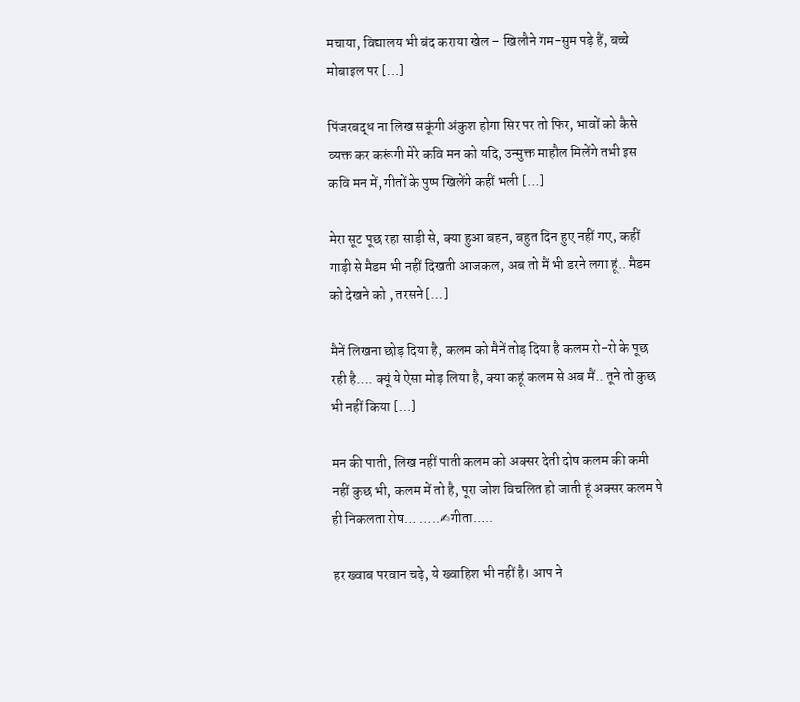मचाया, विद्यालय भी बंद कराया खेल – खिलौने गम-सुम पड़े हैं, बच्चे मोबाइल पर […]

पिंजरबद्ध ना लिख सकूंगी अंकुश होगा सिर पर तो फिर, भावों को कैसे व्यक्त कर करूंगी मेरे कवि मन को यदि, उन्मुक्त माहौल मिलेंगे तभी इस कवि मन में, गीतों के पुष्प खिलेंगे कहीं भली […]

मेरा सूट पूछ रहा साड़ी से, क्या हुआ बहन, बहुत दिन हुए नहीं गए, कहीं गाड़ी से मैडम भी नहीं दिखती आजकल, अब तो मैं भी डरने लगा हूं.. मैडम को देखने को , तरसने […]

मैनें लिखना छोड़ दिया है, कलम को मैनें तोड़ दिया है कलम रो-रो के पूछ रही है…. क्यूं ये ऐसा मोड़ लिया है, क्या कहूं कलम से अब मैं.. तूने तो कुछ भी नहीं किया […]

मन की पाती, लिख नहीं पाती कलम को अक्सर देती दोष कलम की कमी नहीं कुछ भी, कलम में तो है, पूरा जोश विचलित हो जाती हूं अक्सर कलम पे ही निकलता रोष… …..✍गीता…..

हर ख्वाब परवान चढ़े, ये ख्वाहिश भी नहीं है। आप ने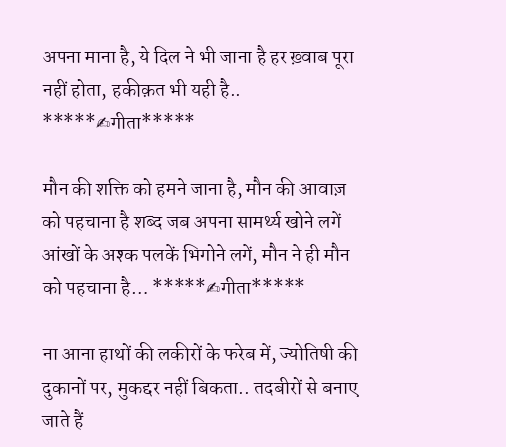अपना माना है, ये दिल ने भी जाना है हर ख़्वाब पूरा नहीं होता, हकीक़त भी यही है.. *****✍गीता*****

मौन की शक्ति को हमने जाना है, मौन की आवाज़ को पहचाना है शब्द जब अपना सामर्थ्य खोने लगें आंखों के अश्क पलकें भिगोने लगें, मौन ने ही मौन को पहचाना है… *****✍गीता*****

ना आना हाथों की लकीरों के फरेब में, ज्योतिषी की दुकानों पर, मुकद्दर नहीं बिकता.. तदबीरों से बनाए जाते हैं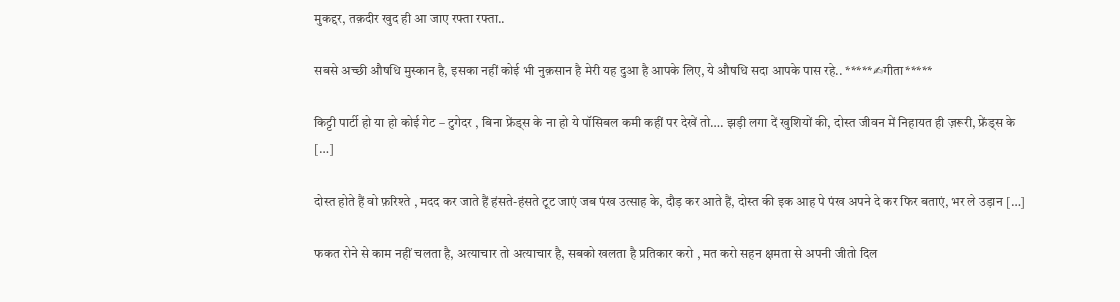मुकद्दर, तक़दीर खुद ही आ जाए रफ्ता रफ्ता..

सबसे अच्छी औषधि मुस्कान है, इसका नहीं कोई भी नुक़सान है मेरी यह दुआ है आपके लिए, ये औषधि सदा आपके पास रहे.. *****✍गीता*****

किट्टी पार्टी हो या हो कोई गेट – टुगेदर , बिना फ्रेंड्स के ना हो ये पॉसिबल कमी कहीं पर देखें तो…. झड़ी लगा दें खुशियों की, दोस्त जीवन में निहायत ही ज़रूरी, फ्रेंड्स के […]

दोस्त होते हैं वो फ़रिश्ते , मदद कर जाते हैं हंसते-हंसते टूट जाएं जब पंख उत्साह के, दौड़ कर आते हैं, दोस्त की इक आह पे पंख अपने दे कर फिर बताएं, भर ले उड़ान […]

फकत रोने से काम नहीं चलता है, अत्याचार तो अत्याचार है, सबको खलता है प्रतिकार करो , मत करो सहन क्षमता से अपनी जीतो दिल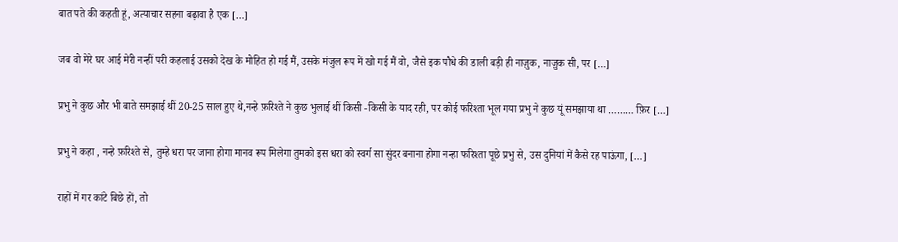बात पते की कहती हूं, अत्याचार सहना बढ़ावा है एक […]

जब वो मेरे घर आई मेरी नन्हीं परी कहलाई उसको देख के मोहित हो गई मैं, उसके मंजुल रूप में खो गई मैं वो, जैसे इक पौधे की डाली बड़ी ही नाज़ुक, नाज़ुक सी, पर […]

प्रभु ने कुछ और भी बाते समझाई थीं 20-25 साल हुए थे,नन्हे फ़रिश्ते ने कुछ भुलाई थीं किसी -किसी के याद रही, पर कोई फरिश्ता भूल गया प्रभु ने कुछ यूं समझाया था ……… फ़िर […]

प्रभु ने कहा , नन्हे फ़रिश्ते से, तुम्हे धरा पर जाना होगा मानव रूप मिलेगा तुमको इस धरा को स्वर्ग सा सुंदर बनाना होगा नन्हा फरिश्ता पूछे प्रभु से, उस दुनियां में कैसे रह पाऊंगा, […]

राहों में गर कांटे बिछे हों, तो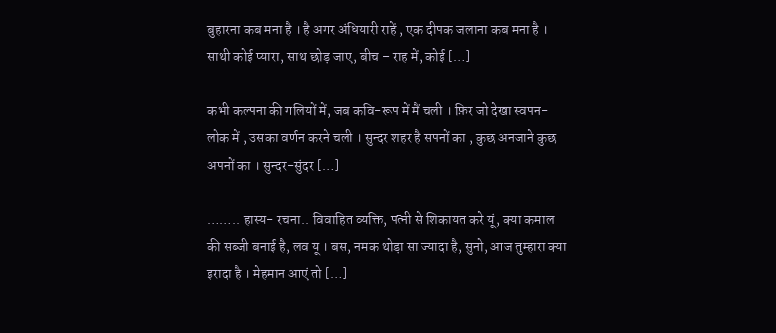बुहारना कब मना है । है अगर अंधियारी राहें , एक दीपक जलाना कब मना है । साथी कोई प्यारा, साथ छोड़ जाए, बीच – राह में, कोई […]

कभी कल्पना की गलियों में, जब कवि-रूप में मैं चली । फ़िर जो देखा स्वपन-लोक में , उसका वर्णन करने चली । सुन्दर शहर है सपनों का , कुछ अनजाने कुछ अपनों का । सुन्दर-सुंदर […]

…….. हास्य- रचना.. विवाहित व्यक्ति, पत्नी से शिकायत करे यूं, क्या कमाल की सब्जी बनाई है, लव यू । बस, नमक थोड़ा सा ज्यादा है, सुनो, आज तुम्हारा क्या इरादा है । मेहमान आएं तो […]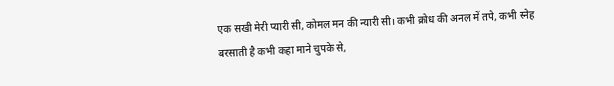एक सखी मेरी प्यारी सी, कोमल मन की न्यारी सी। कभी क्रोध की अनल में तपे, कभी स्नेह बरसाती है कभी कहा माने चुपके से,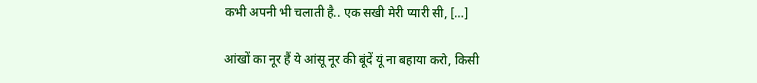कभी अपनी भी चलाती है.. एक सखी मेरी प्यारी सी, […]

आंखों का नूर हैं ये आंसू नूर की बूंदें यूं ना बहाया करो, किसी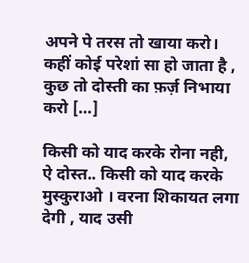अपने पे तरस तो खाया करो। कहीं कोई परेशां सा हो जाता है , कुछ तो दोस्ती का फ़र्ज़ निभाया करो […]

किसी को याद करके रोना नही, ऐ दोस्त.. किसी को याद करके मुस्कुराओ । वरना शिकायत लगा देगी , याद उसी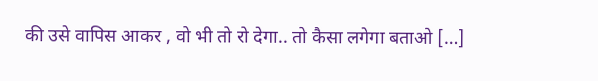की उसे वापिस आकर , वो भी तो रो देगा.. तो कैसा लगेगा बताओ […]